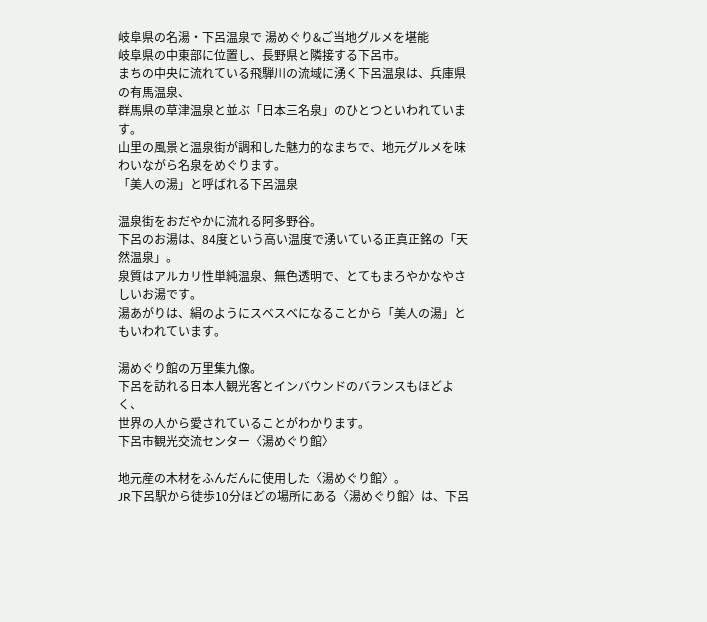岐阜県の名湯・下呂温泉で 湯めぐり&ご当地グルメを堪能
岐阜県の中東部に位置し、長野県と隣接する下呂市。
まちの中央に流れている飛騨川の流域に湧く下呂温泉は、兵庫県の有馬温泉、
群馬県の草津温泉と並ぶ「日本三名泉」のひとつといわれています。
山里の風景と温泉街が調和した魅力的なまちで、地元グルメを味わいながら名泉をめぐります。
「美人の湯」と呼ばれる下呂温泉

温泉街をおだやかに流れる阿多野谷。
下呂のお湯は、84度という高い温度で湧いている正真正銘の「天然温泉」。
泉質はアルカリ性単純温泉、無色透明で、とてもまろやかなやさしいお湯です。
湯あがりは、絹のようにスベスベになることから「美人の湯」ともいわれています。

湯めぐり館の万里集九像。
下呂を訪れる日本人観光客とインバウンドのバランスもほどよく、
世界の人から愛されていることがわかります。
下呂市観光交流センター〈湯めぐり館〉

地元産の木材をふんだんに使用した〈湯めぐり館〉。
JR下呂駅から徒歩10分ほどの場所にある〈湯めぐり館〉は、下呂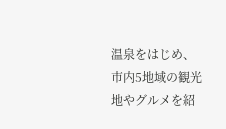温泉をはじめ、
市内5地域の観光地やグルメを紹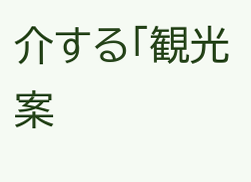介する「観光案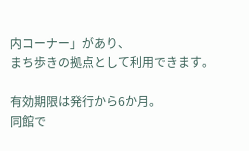内コーナー」があり、
まち歩きの拠点として利用できます。

有効期限は発行から6か月。
同館で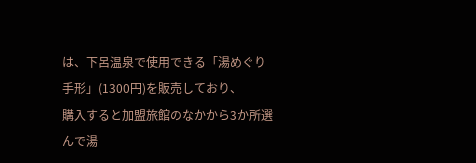は、下呂温泉で使用できる「湯めぐり手形」(1300円)を販売しており、
購入すると加盟旅館のなかから3か所選んで湯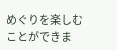めぐりを楽しむことができま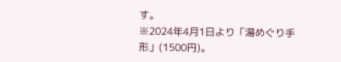す。
※2024年4月1日より「湯めぐり手形」(1500円)。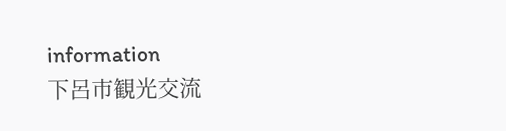information
下呂市観光交流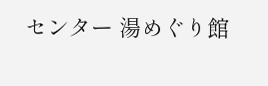センター 湯めぐり館